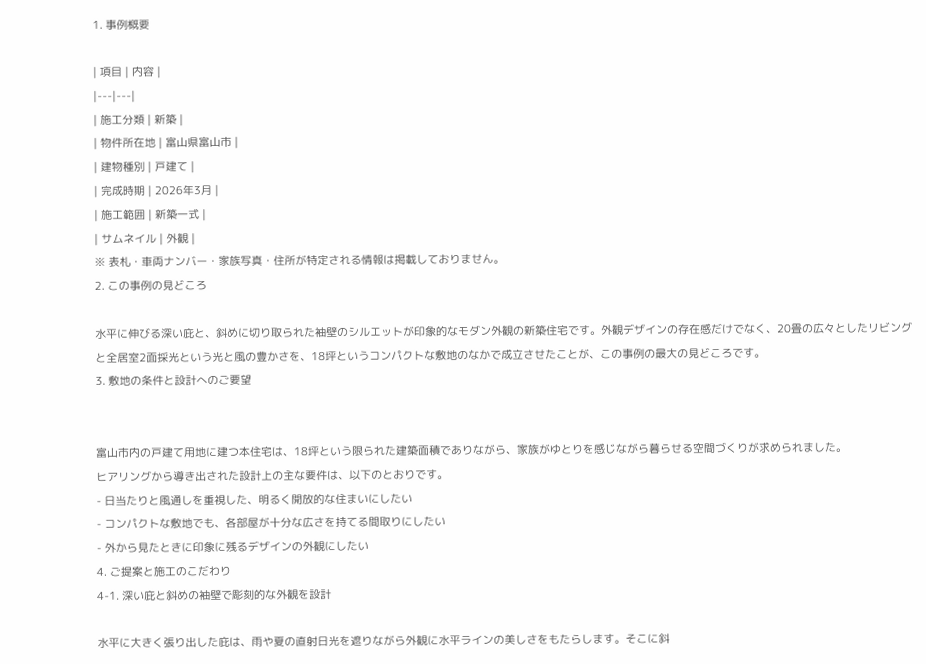1. 事例概要

| 項目 | 内容 |
|---|---|
| 施工分類 | 新築 |
| 物件所在地 | 富山県富山市 |
| 建物種別 | 戸建て |
| 完成時期 | 2026年3月 |
| 施工範囲 | 新築一式 |
| サムネイル | 外観 |
※ 表札・車両ナンバー・家族写真・住所が特定される情報は掲載しておりません。
2. この事例の見どころ

水平に伸びる深い庇と、斜めに切り取られた袖壁のシルエットが印象的なモダン外観の新築住宅です。外観デザインの存在感だけでなく、20畳の広々としたリビングと全居室2面採光という光と風の豊かさを、18坪というコンパクトな敷地のなかで成立させたことが、この事例の最大の見どころです。
3. 敷地の条件と設計へのご要望


富山市内の戸建て用地に建つ本住宅は、18坪という限られた建築面積でありながら、家族がゆとりを感じながら暮らせる空間づくりが求められました。
ヒアリングから導き出された設計上の主な要件は、以下のとおりです。
- 日当たりと風通しを重視した、明るく開放的な住まいにしたい
- コンパクトな敷地でも、各部屋が十分な広さを持てる間取りにしたい
- 外から見たときに印象に残るデザインの外観にしたい
4. ご提案と施工のこだわり
4-1. 深い庇と斜めの袖壁で彫刻的な外観を設計

水平に大きく張り出した庇は、雨や夏の直射日光を遮りながら外観に水平ラインの美しさをもたらします。そこに斜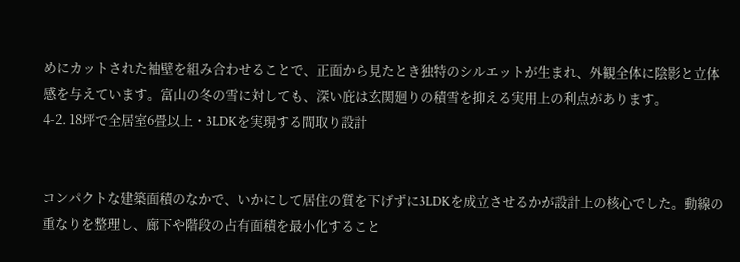めにカットされた袖壁を組み合わせることで、正面から見たとき独特のシルエットが生まれ、外観全体に陰影と立体感を与えています。富山の冬の雪に対しても、深い庇は玄関廻りの積雪を抑える実用上の利点があります。
4-2. 18坪で全居室6畳以上・3LDKを実現する間取り設計


コンパクトな建築面積のなかで、いかにして居住の質を下げずに3LDKを成立させるかが設計上の核心でした。動線の重なりを整理し、廊下や階段の占有面積を最小化すること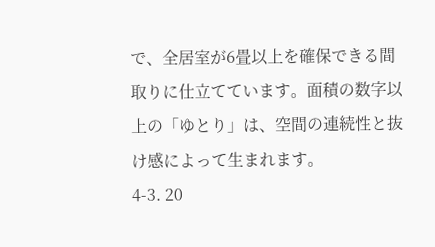で、全居室が6畳以上を確保できる間取りに仕立てています。面積の数字以上の「ゆとり」は、空間の連続性と抜け感によって生まれます。
4-3. 20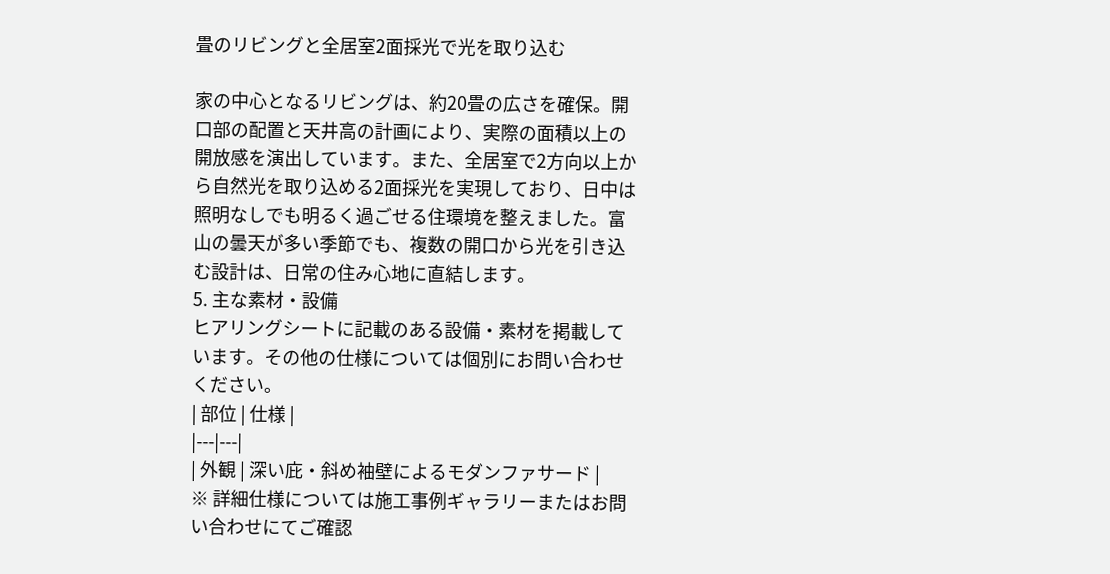畳のリビングと全居室2面採光で光を取り込む

家の中心となるリビングは、約20畳の広さを確保。開口部の配置と天井高の計画により、実際の面積以上の開放感を演出しています。また、全居室で2方向以上から自然光を取り込める2面採光を実現しており、日中は照明なしでも明るく過ごせる住環境を整えました。富山の曇天が多い季節でも、複数の開口から光を引き込む設計は、日常の住み心地に直結します。
5. 主な素材・設備
ヒアリングシートに記載のある設備・素材を掲載しています。その他の仕様については個別にお問い合わせください。
| 部位 | 仕様 |
|---|---|
| 外観 | 深い庇・斜め袖壁によるモダンファサード |
※ 詳細仕様については施工事例ギャラリーまたはお問い合わせにてご確認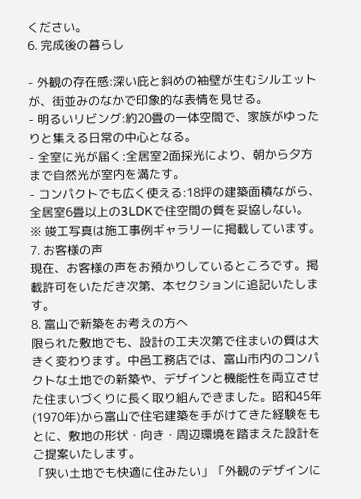ください。
6. 完成後の暮らし

- 外観の存在感:深い庇と斜めの袖壁が生むシルエットが、街並みのなかで印象的な表情を見せる。
- 明るいリビング:約20畳の一体空間で、家族がゆったりと集える日常の中心となる。
- 全室に光が届く:全居室2面採光により、朝から夕方まで自然光が室内を満たす。
- コンパクトでも広く使える:18坪の建築面積ながら、全居室6畳以上の3LDKで住空間の質を妥協しない。
※ 竣工写真は施工事例ギャラリーに掲載しています。
7. お客様の声
現在、お客様の声をお預かりしているところです。掲載許可をいただき次第、本セクションに追記いたします。
8. 富山で新築をお考えの方へ
限られた敷地でも、設計の工夫次第で住まいの質は大きく変わります。中邑工務店では、富山市内のコンパクトな土地での新築や、デザインと機能性を両立させた住まいづくりに長く取り組んできました。昭和45年(1970年)から富山で住宅建築を手がけてきた経験をもとに、敷地の形状・向き・周辺環境を踏まえた設計をご提案いたします。
「狭い土地でも快適に住みたい」「外観のデザインに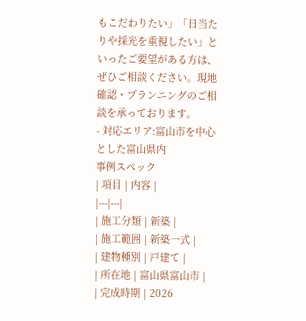もこだわりたい」「日当たりや採光を重視したい」といったご要望がある方は、ぜひご相談ください。現地確認・プランニングのご相談を承っております。
- 対応エリア:富山市を中心とした富山県内
事例スペック
| 項目 | 内容 |
|---|---|
| 施工分類 | 新築 |
| 施工範囲 | 新築一式 |
| 建物種別 | 戸建て |
| 所在地 | 富山県富山市 |
| 完成時期 | 2026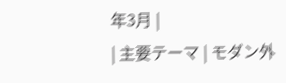年3月 |
| 主要テーマ | モダン外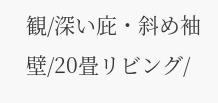観/深い庇・斜め袖壁/20畳リビング/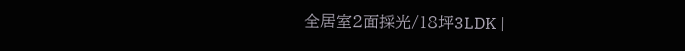全居室2面採光/18坪3LDK |